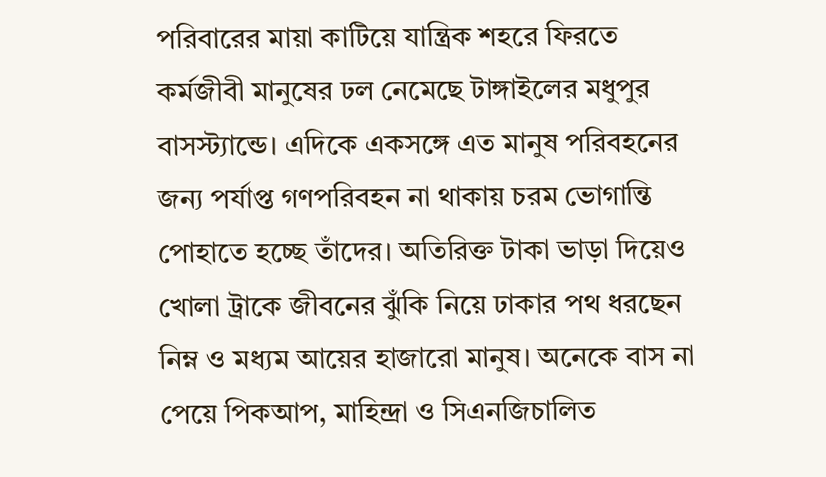পরিবারের মায়া কাটিয়ে যান্ত্রিক শহরে ফিরতে কর্মজীবী মানুষের ঢল নেমেছে টাঙ্গাইলের মধুপুর বাসস্ট্যান্ডে। এদিকে একসঙ্গে এত মানুষ পরিবহনের জন্য পর্যাপ্ত গণপরিবহন না থাকায় চরম ভোগান্তি পোহাতে হচ্ছে তাঁদের। অতিরিক্ত টাকা ভাড়া দিয়েও খোলা ট্রাকে জীবনের ঝুঁকি নিয়ে ঢাকার পথ ধরছেন নিম্ন ও মধ্যম আয়ের হাজারো মানুষ। অনেকে বাস না পেয়ে পিকআপ, মাহিন্দ্রা ও সিএনজিচালিত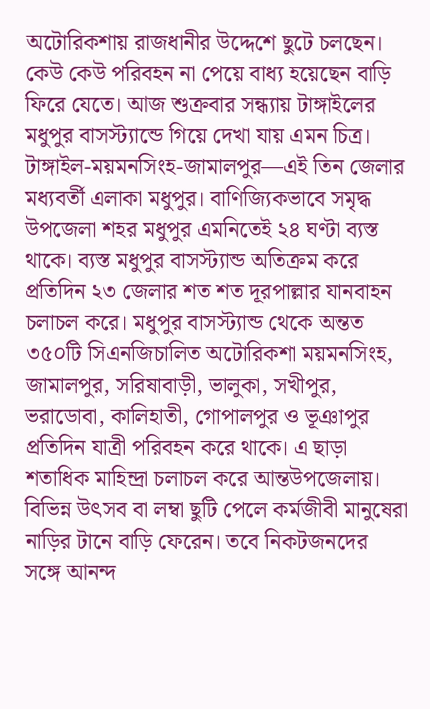অটোরিকশায় রাজধানীর উদ্দেশে ছুটে চলছেন। কেউ কেউ পরিবহন না পেয়ে বাধ্য হয়েছেন বাড়ি ফিরে যেতে। আজ শুক্রবার সন্ধ্যায় টাঙ্গাইলের মধুপুর বাসস্ট্যান্ডে গিয়ে দেখা যায় এমন চিত্র।
টাঙ্গাইল-ময়মনসিংহ-জামালপুর—এই তিন জেলার মধ্যবর্তী এলাকা মধুপুর। বাণিজ্যিকভাবে সমৃদ্ধ উপজেলা শহর মধুপুর এমনিতেই ২৪ ঘণ্টা ব্যস্ত থাকে। ব্যস্ত মধুপুর বাসস্ট্যান্ড অতিক্রম করে প্রতিদিন ২৩ জেলার শত শত দূরপাল্লার যানবাহন চলাচল করে। মধুপুর বাসস্ট্যান্ড থেকে অন্তত ৩৫০টি সিএনজিচালিত অটোরিকশা ময়মনসিংহ, জামালপুর, সরিষাবাড়ী, ভালুকা, সখীপুর, ভরাডোবা, কালিহাতী, গোপালপুর ও ভূঞাপুর প্রতিদিন যাত্রী পরিবহন করে থাকে। এ ছাড়া শতাধিক মাহিন্দ্রা চলাচল করে আন্তউপজেলায়। বিভিন্ন উৎসব বা লম্বা ছুটি পেলে কর্মজীবী মানুষেরা নাড়ির টানে বাড়ি ফেরেন। তবে নিকটজনদের সঙ্গে আনন্দ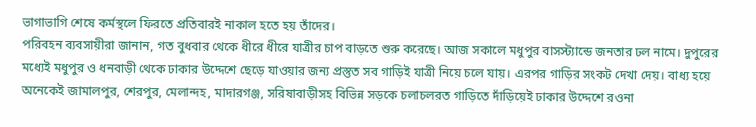ভাগাভাগি শেষে কর্মস্থলে ফিরতে প্রতিবারই নাকাল হতে হয় তাঁদের।
পরিবহন ব্যবসায়ীরা জানান, গত বুধবার থেকে ধীরে ধীরে যাত্রীর চাপ বাড়তে শুরু করেছে। আজ সকালে মধুপুর বাসস্ট্যান্ডে জনতার ঢল নামে। দুপুরের মধ্যেই মধুপুর ও ধনবাড়ী থেকে ঢাকার উদ্দেশে ছেড়ে যাওয়ার জন্য প্রস্তুত সব গাড়িই যাত্রী নিয়ে চলে যায়। এরপর গাড়ির সংকট দেখা দেয়। বাধ্য হয়ে অনেকেই জামালপুর, শেরপুর, মেলান্দহ, মাদারগঞ্জ, সরিষাবাড়ীসহ বিভিন্ন সড়কে চলাচলরত গাড়িতে দাঁড়িয়েই ঢাকার উদ্দেশে রওনা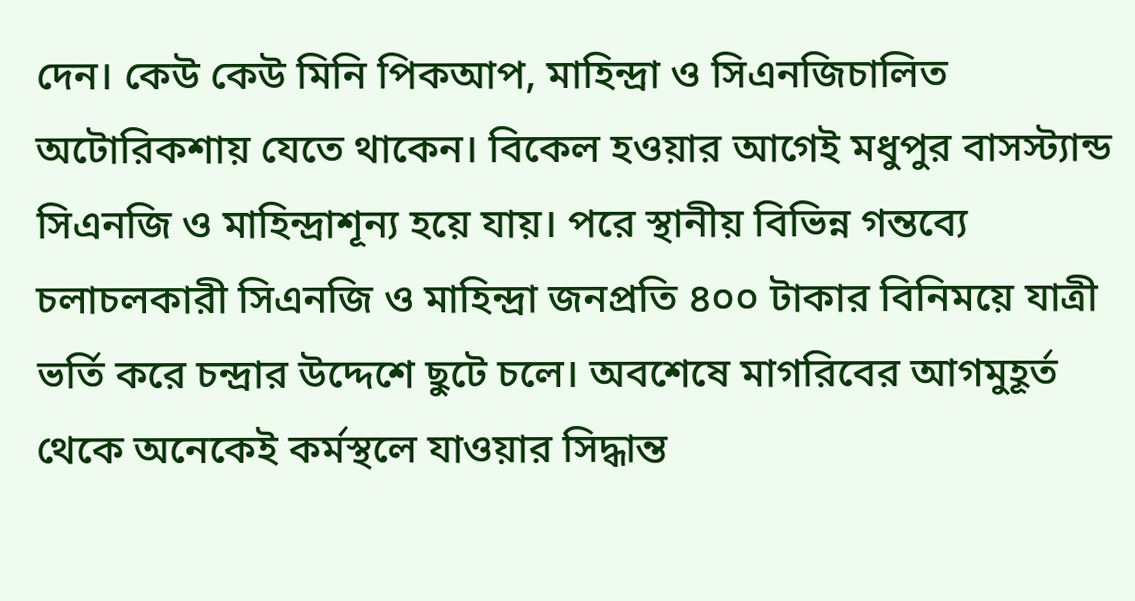দেন। কেউ কেউ মিনি পিকআপ, মাহিন্দ্রা ও সিএনজিচালিত অটোরিকশায় যেতে থাকেন। বিকেল হওয়ার আগেই মধুপুর বাসস্ট্যান্ড সিএনজি ও মাহিন্দ্রাশূন্য হয়ে যায়। পরে স্থানীয় বিভিন্ন গন্তব্যে চলাচলকারী সিএনজি ও মাহিন্দ্রা জনপ্রতি ৪০০ টাকার বিনিময়ে যাত্রী ভর্তি করে চন্দ্রার উদ্দেশে ছুটে চলে। অবশেষে মাগরিবের আগমুহূর্ত থেকে অনেকেই কর্মস্থলে যাওয়ার সিদ্ধান্ত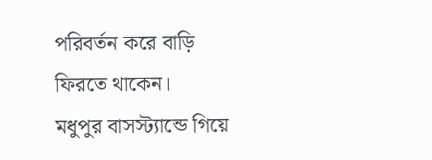পরিবর্তন করে বাড়ি ফিরতে থাকেন।
মধুপুর বাসস্ট্যান্ডে গিয়ে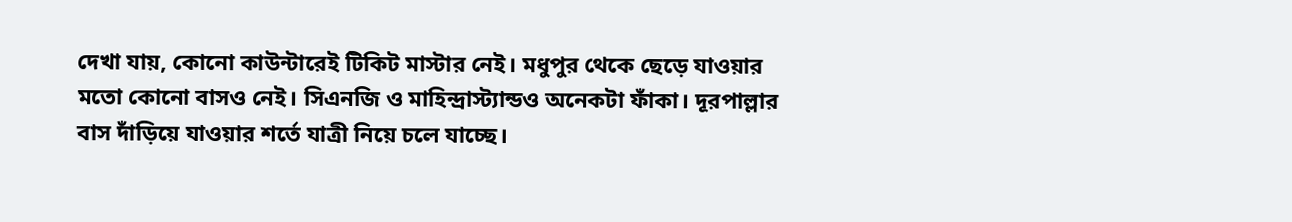দেখা যায়, কোনো কাউন্টারেই টিকিট মাস্টার নেই। মধুপুর থেকে ছেড়ে যাওয়ার মতো কোনো বাসও নেই। সিএনজি ও মাহিন্দ্রাস্ট্যান্ডও অনেকটা ফাঁকা। দূরপাল্লার বাস দাঁড়িয়ে যাওয়ার শর্তে যাত্রী নিয়ে চলে যাচ্ছে।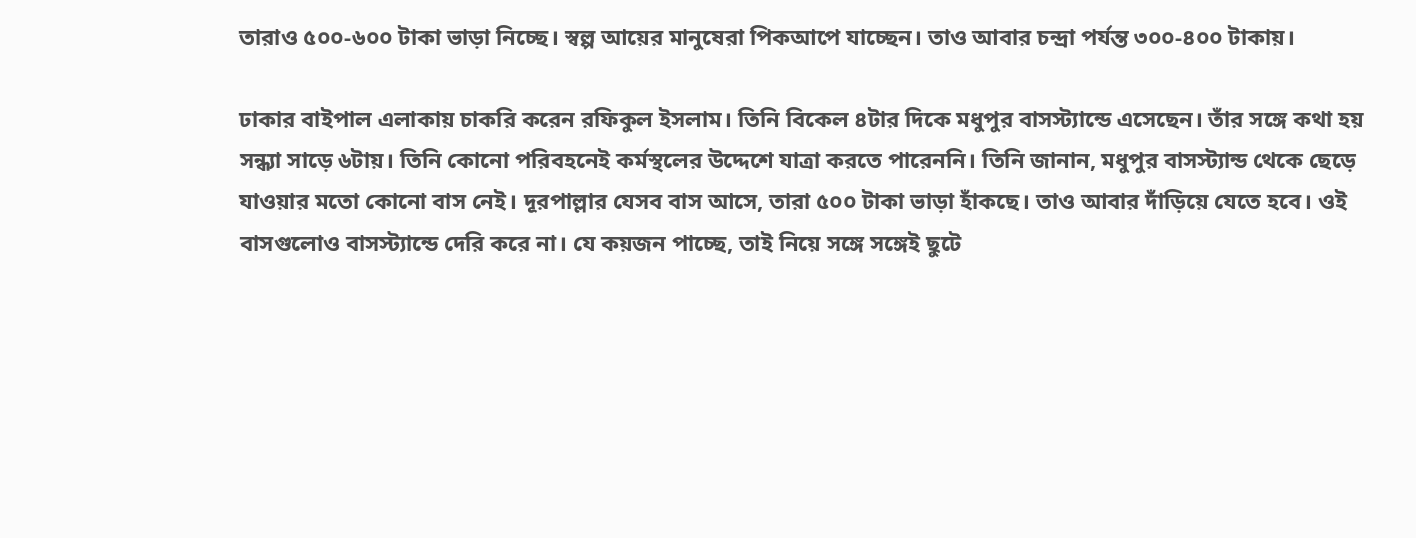তারাও ৫০০-৬০০ টাকা ভাড়া নিচ্ছে। স্বল্প আয়ের মানুষেরা পিকআপে যাচ্ছেন। তাও আবার চন্দ্রা পর্যন্ত ৩০০-৪০০ টাকায়।

ঢাকার বাইপাল এলাকায় চাকরি করেন রফিকুল ইসলাম। তিনি বিকেল ৪টার দিকে মধুপুর বাসস্ট্যান্ডে এসেছেন। তাঁর সঙ্গে কথা হয় সন্ধ্যা সাড়ে ৬টায়। তিনি কোনো পরিবহনেই কর্মস্থলের উদ্দেশে যাত্রা করতে পারেননি। তিনি জানান, মধুপুর বাসস্ট্যান্ড থেকে ছেড়ে যাওয়ার মতো কোনো বাস নেই। দূরপাল্লার যেসব বাস আসে, তারা ৫০০ টাকা ভাড়া হাঁকছে। তাও আবার দাঁড়িয়ে যেতে হবে। ওই বাসগুলোও বাসস্ট্যান্ডে দেরি করে না। যে কয়জন পাচ্ছে, তাই নিয়ে সঙ্গে সঙ্গেই ছুটে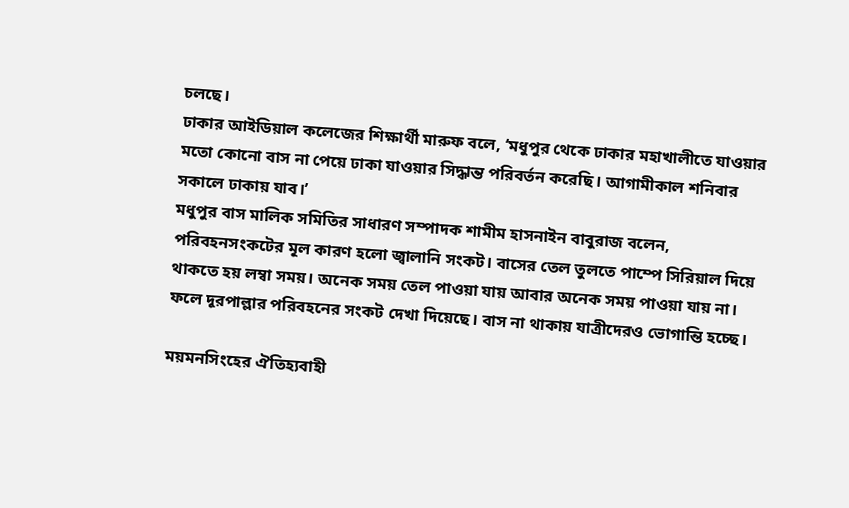চলছে।
ঢাকার আইডিয়াল কলেজের শিক্ষার্থী মারুফ বলে, ‘মধুপুর থেকে ঢাকার মহাখালীতে যাওয়ার মতো কোনো বাস না পেয়ে ঢাকা যাওয়ার সিদ্ধান্ত পরিবর্তন করেছি। আগামীকাল শনিবার সকালে ঢাকায় যাব।’
মধুপুর বাস মালিক সমিতির সাধারণ সম্পাদক শামীম হাসনাইন বাবুরাজ বলেন, পরিবহনসংকটের মূল কারণ হলো জ্বালানি সংকট। বাসের তেল তুলতে পাম্পে সিরিয়াল দিয়ে থাকতে হয় লম্বা সময়। অনেক সময় তেল পাওয়া যায় আবার অনেক সময় পাওয়া যায় না। ফলে দূরপাল্লার পরিবহনের সংকট দেখা দিয়েছে। বাস না থাকায় যাত্রীদেরও ভোগান্তি হচ্ছে।

ময়মনসিংহের ঐতিহ্যবাহী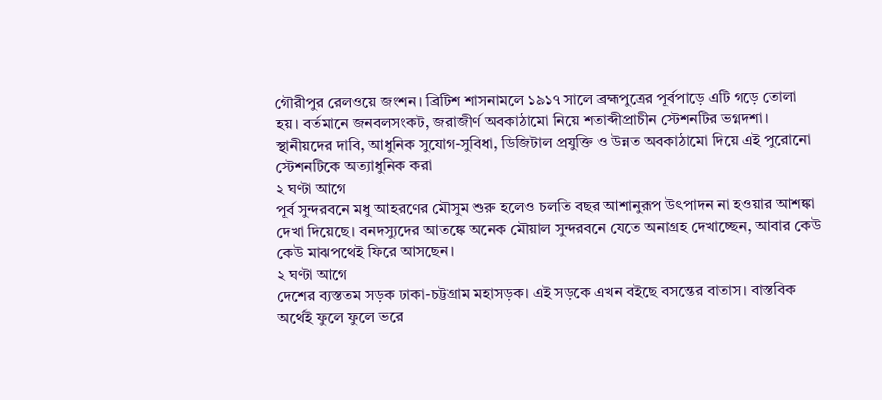গৌরীপুর রেলওয়ে জংশন। ব্রিটিশ শাসনামলে ১৯১৭ সালে ব্রহ্মপুত্রের পূর্বপাড়ে এটি গড়ে তোলা হয়। বর্তমানে জনবলসংকট, জরাজীর্ণ অবকাঠামো নিয়ে শতাব্দীপ্রাচীন স্টেশনটির ভগ্নদশা। স্থানীয়দের দাবি, আধুনিক সুযোগ-সুবিধা, ডিজিটাল প্রযুক্তি ও উন্নত অবকাঠামো দিয়ে এই পুরোনো স্টেশনটিকে অত্যাধুনিক করা
২ ঘণ্টা আগে
পূর্ব সুন্দরবনে মধু আহরণের মৌসুম শুরু হলেও চলতি বছর আশানুরূপ উৎপাদন না হওয়ার আশঙ্কা দেখা দিয়েছে। বনদস্যুদের আতঙ্কে অনেক মৌয়াল সুন্দরবনে যেতে অনাগ্রহ দেখাচ্ছেন, আবার কেউ কেউ মাঝপথেই ফিরে আসছেন।
২ ঘণ্টা আগে
দেশের ব্যস্ততম সড়ক ঢাকা-চট্টগ্রাম মহাসড়ক। এই সড়কে এখন বইছে বসন্তের বাতাস। বাস্তবিক অর্থেই ফুলে ফুলে ভরে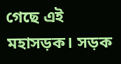গেছে এই মহাসড়ক। সড়ক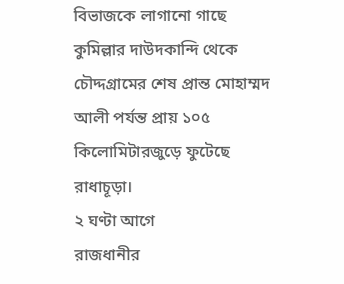বিভাজকে লাগানো গাছে কুমিল্লার দাউদকান্দি থেকে চৌদ্দগ্রামের শেষ প্রান্ত মোহাম্মদ আলী পর্যন্ত প্রায় ১০৫ কিলোমিটারজুড়ে ফুটেছে রাধাচূড়া।
২ ঘণ্টা আগে
রাজধানীর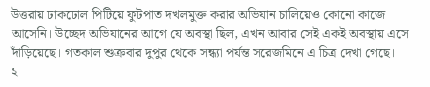উত্তরায় ঢাকঢোল পিটিয়ে ফুটপাত দখলমুক্ত করার অভিযান চালিয়েও কোনো কাজে আসেনি। উচ্ছেদ অভিযানের আগে যে অবস্থা ছিল, এখন আবার সেই একই অবস্থায় এসে দাঁড়িয়েছে। গতকাল শুক্রবার দুপুর থেকে সন্ধ্যা পর্যন্ত সরেজমিনে এ চিত্র দেখা গেছে।
২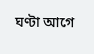ঘণ্টা আগে